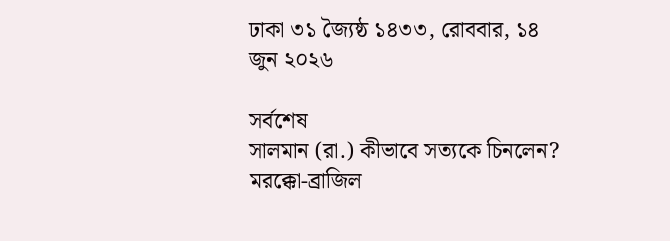ঢাকা ৩১ জ্যৈষ্ঠ ১৪৩৩, রোববার, ১৪ জুন ২০২৬

সর্বশেষ
সালমান (রা.) কীভাবে সত্যকে চিনলেন? মরক্কো-ব্রাজিল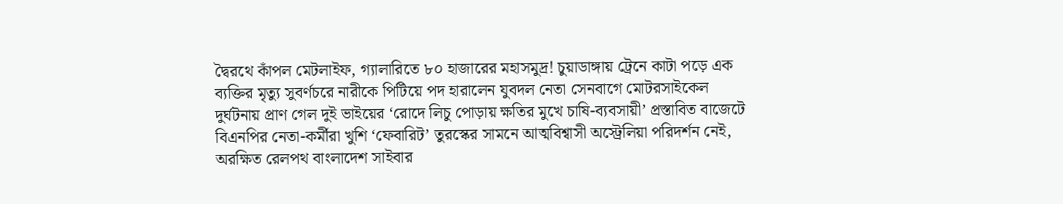দ্বৈরথে কাঁপল মেটলাইফ, গ্যালারিতে ৮০ হাজারের মহাসমুদ্র! চুয়াডাঙ্গায় ট্রেনে কাটা পড়ে এক ব্যক্তির মৃত্যু সুবর্ণচরে নারীকে পিটিয়ে পদ হারালেন যুবদল নেতা সেনবাগে মোটরসাইকেল দুর্ঘটনায় প্রাণ গেল দুই ভাইয়ের ‘রোদে লিচু পোড়ায় ক্ষতির মুখে চাষি-ব্যবসায়ী’ প্রস্তাবিত বাজেটে বিএনপির নেতা-কর্মীরা খুশি ‘ফেবারিট’ তুরস্কের সামনে আত্মবিশ্বাসী অস্ট্রেলিয়া পরিদর্শন নেই, অরক্ষিত রেলপথ বাংলাদেশ সাইবার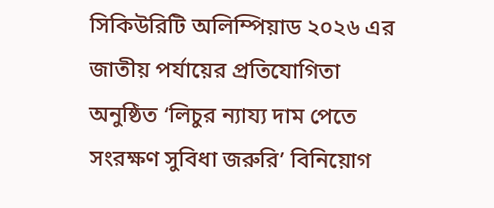সিকিউরিটি অলিম্পিয়াড ২০২৬ এর জাতীয় পর্যায়ের প্রতিযোগিতা অনুষ্ঠিত ‘লিচুর ন্যায্য দাম পেতে সংরক্ষণ সুবিধা জরুরি’ বিনিয়োগ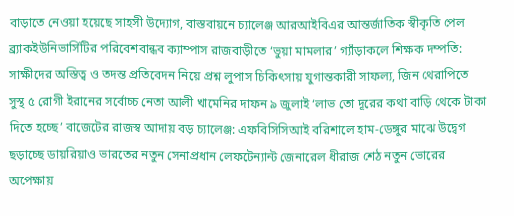বাড়াতে নেওয়া হয়েছে সাহসী উদ্যোগ, বাস্তবায়নে চ্যালেঞ্জ আরআইবিএর আন্তর্জাতিক স্বীকৃতি পেল ব্র্যাকইউনিভার্সিটির পরিবেশবান্ধব ক্যাম্পাস রাজবাড়ীতে ‘ভুয়া মামলার’ গ্যাঁড়াকলে শিক্ষক দম্পতি: সাক্ষীদের অস্তিত্ব ও তদন্ত প্রতিবেদন নিয়ে প্রশ্ন লুপাস চিকিৎসায় যুগান্তকারী সাফল্য, জিন থেরাপিতে সুস্থ ৫ রোগী ইরানের সর্বোচ্চ নেতা আলী খামেনির দাফন ৯ জুলাই ‘লাভ তো দূরের কথা বাড়ি থেকে টাকা দিতে হচ্ছে’ বাজেটের রাজস্ব আদায় বড় চ্যালেঞ্জ: এফবিসিসিআই বরিশালে হাম-ডেঙ্গুর মাঝে উদ্বেগ ছড়াচ্ছে ডায়রিয়াও ভারতের নতুন সেনাপ্রধান লেফটেন্যান্ট জেনারেল ধীরাজ শেঠ নতুন ভোরের অপেক্ষায়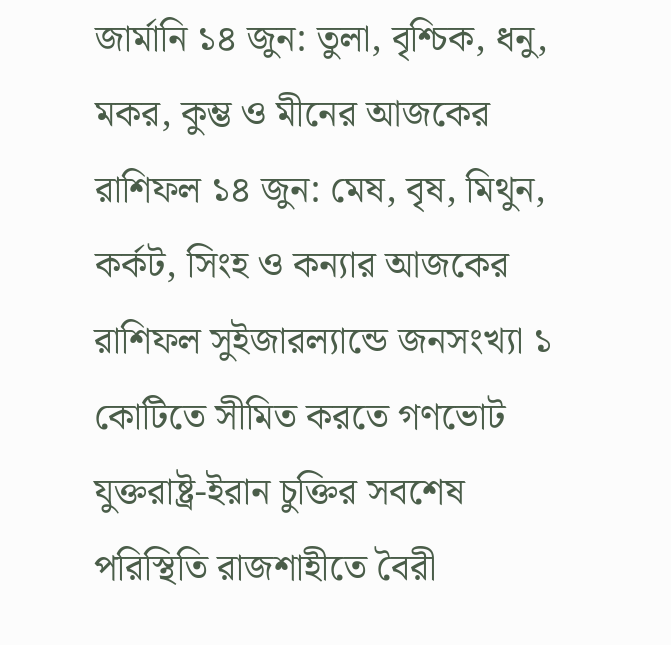জার্মানি ১৪ জুন: তুলা, বৃশ্চিক, ধনু, মকর, কুম্ভ ও মীনের আজকের রাশিফল ১৪ জুন: মেষ, বৃষ, মিথুন, কর্কট, সিংহ ও কন্যার আজকের রাশিফল সুইজারল্যান্ডে জনসংখ্যা ১ কোটিতে সীমিত করতে গণভোট যুক্তরাষ্ট্র-ইরান চুক্তির সবশেষ পরিস্থিতি রাজশাহীতে বৈরী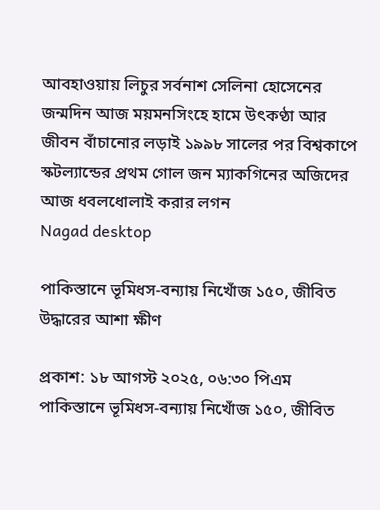আবহাওয়ায় লিচুর সর্বনাশ সেলিনা হোসেনের জন্মদিন আজ ময়মনসিংহে হামে উৎকণ্ঠা আর জীবন বাঁচানোর লড়াই ১৯৯৮ সালের পর বিশ্বকাপে স্কটল্যান্ডের প্রথম গোল জন ম্যাকগিনের অজিদের আজ ধবলধোলাই করার লগন
Nagad desktop

পাকিস্তানে ভূমিধস-বন্যায় নিখোঁজ ১৫০, জীবিত উদ্ধারের আশা ক্ষীণ

প্রকাশ: ১৮ আগস্ট ২০২৫, ০৬:৩০ পিএম
পাকিস্তানে ভূমিধস-বন্যায় নিখোঁজ ১৫০, জীবিত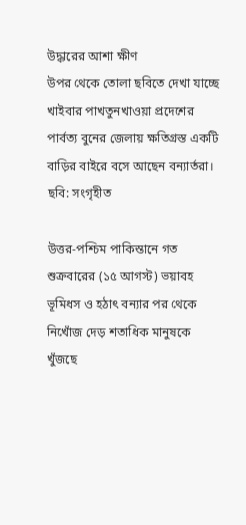উদ্ধারের আশা ক্ষীণ
উপর থেকে তোলা ছবিতে দেখা যাচ্ছে খাইবার পাখতুনখাওয়া প্রদেশের পার্বত্য বুনের জেলায় ক্ষতিগ্রস্ত একটি বাড়ির বাইরে বসে আছেন বন্যার্তরা। ছবি: সংগৃহীত

উত্তর-পশ্চিম পাকিস্তানে গত শুক্রবারের (১৫ আগস্ট) ভয়াবহ ভূমিধস ও হঠাৎ বন্যার পর থেকে নিখোঁজ দেড় শতাধিক মানুষকে খুঁজছে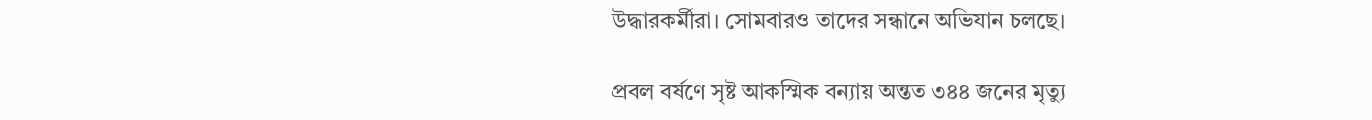উদ্ধারকর্মীরা। সোমবারও তাদের সন্ধানে অভিযান চলছে।

প্রবল বর্ষণে সৃষ্ট আকস্মিক বন্যায় অন্তত ৩৪৪ জনের মৃত্যু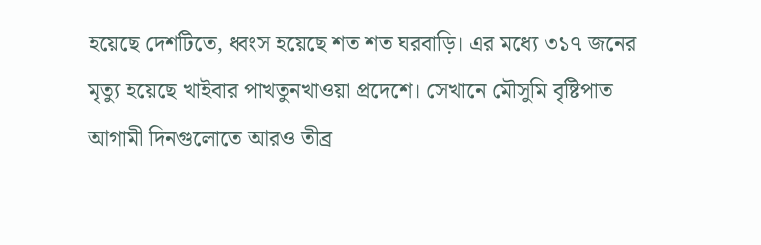হয়েছে দেশটিতে, ধ্বংস হয়েছে শত শত ঘরবাড়ি। এর মধ্যে ৩১৭ জনের মৃত্যু হয়েছে খাইবার পাখতুনখাওয়া প্রদেশে। সেখানে মৌসুমি বৃষ্টিপাত আগামী দিনগুলোতে আরও তীব্র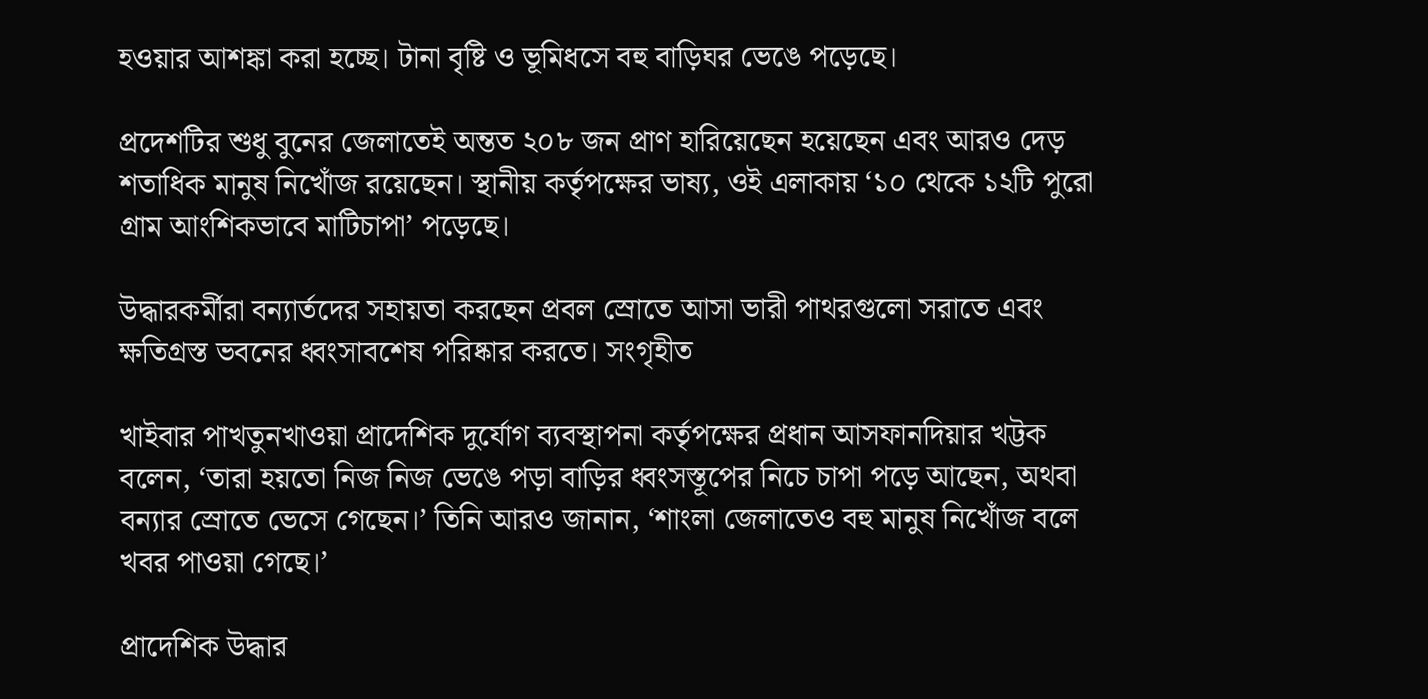হওয়ার আশঙ্কা করা হচ্ছে। টানা বৃষ্টি ও ভূমিধসে বহু বাড়িঘর ভেঙে পড়েছে।

প্রদেশটির শুধু বুনের জেলাতেই অন্তত ২০৮ জন প্রাণ হারিয়েছেন হয়েছেন এবং আরও দেড় শতাধিক মানুষ নিখোঁজ রয়েছেন। স্থানীয় কর্তৃপক্ষের ভাষ্য, ওই এলাকায় ‘১০ থেকে ১২টি পুরো গ্রাম আংশিকভাবে মাটিচাপা’ পড়েছে।

উদ্ধারকর্মীরা বন্যার্তদের সহায়তা করছেন প্রবল স্রোতে আসা ভারী পাথরগুলো সরাতে এবং ক্ষতিগ্রস্ত ভবনের ধ্বংসাবশেষ পরিষ্কার করতে। সংগৃহীত

খাইবার পাখতুনখাওয়া প্রাদেশিক দুর্যোগ ব্যবস্থাপনা কর্তৃপক্ষের প্রধান আসফানদিয়ার খট্টক বলেন, ‘তারা হয়তো নিজ নিজ ভেঙে পড়া বাড়ির ধ্বংসস্তূপের নিচে চাপা পড়ে আছেন, অথবা বন্যার স্রোতে ভেসে গেছেন।’ তিনি আরও জানান, ‘শাংলা জেলাতেও বহু মানুষ নিখোঁজ বলে খবর পাওয়া গেছে।’

প্রাদেশিক উদ্ধার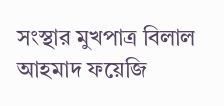সংস্থার মুখপাত্র বিলাল আহমাদ ফয়েজি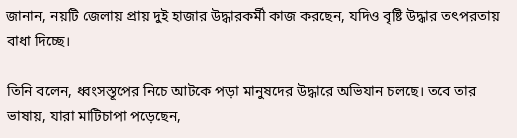জানান, নয়টি জেলায় প্রায় দুই হাজার উদ্ধারকর্মী কাজ করছেন, যদিও বৃষ্টি উদ্ধার তৎপরতায় বাধা দিচ্ছে।

তিনি বলেন, ধ্বংসস্তূপের নিচে আটকে পড়া মানুষদের উদ্ধারে অভিযান চলছে। তবে তার ভাষায়, যারা মাটিচাপা পড়েছেন,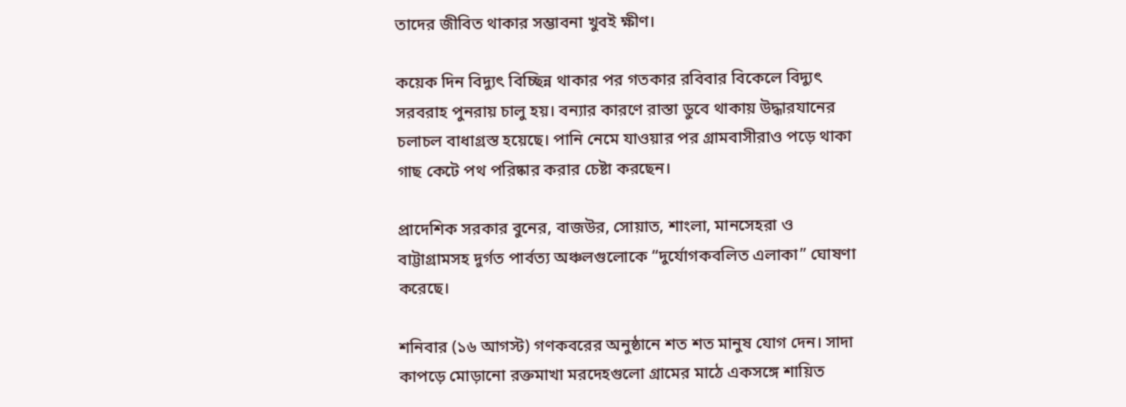তাদের জীবিত থাকার সম্ভাবনা খুবই ক্ষীণ।

কয়েক দিন বিদ্যুৎ বিচ্ছিন্ন থাকার পর গতকার রবিবার বিকেলে বিদ্যুৎ সরবরাহ পুনরায় চালু হয়। বন্যার কারণে রাস্তা ডুবে থাকায় উদ্ধারযানের চলাচল বাধাগ্রস্ত হয়েছে। পানি নেমে যাওয়ার পর গ্রামবাসীরাও পড়ে থাকা গাছ কেটে পথ পরিষ্কার করার চেষ্টা করছেন।

প্রাদেশিক সরকার বুনের, বাজউর, সোয়াত, শাংলা, মানসেহরা ও বাট্টাগ্রামসহ দুর্গত পার্বত্য অঞ্চলগুলোকে “দুর্যোগকবলিত এলাকা” ঘোষণা করেছে।

শনিবার (১৬ আগস্ট) গণকবরের অনুষ্ঠানে শত শত মানুষ যোগ দেন। সাদা কাপড়ে মোড়ানো রক্তমাখা মরদেহগুলো গ্রামের মাঠে একসঙ্গে শায়িত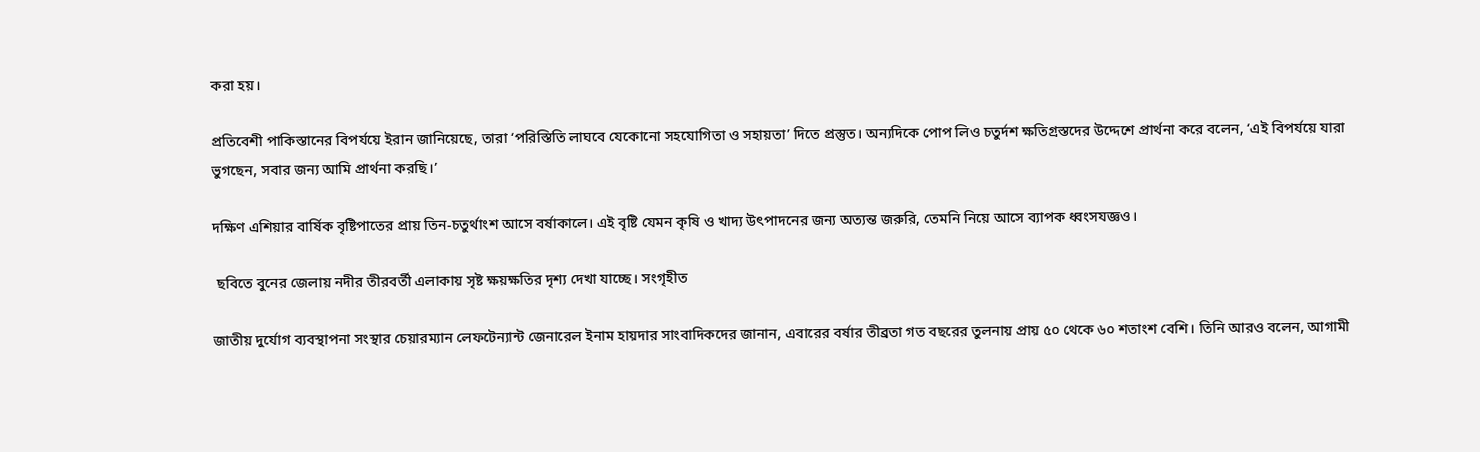করা হয়।

প্রতিবেশী পাকিস্তানের বিপর্যয়ে ইরান জানিয়েছে, তারা ‘পরিস্তিতি লাঘবে যেকোনো সহযোগিতা ও সহায়তা’ দিতে প্রস্তুত। অন্যদিকে পোপ লিও চতুর্দশ ক্ষতিগ্রস্তদের উদ্দেশে প্রার্থনা করে বলেন, ‘এই বিপর্যয়ে যারা ভুগছেন, সবার জন্য আমি প্রার্থনা করছি।’

দক্ষিণ এশিয়ার বার্ষিক বৃষ্টিপাতের প্রায় তিন-চতুর্থাংশ আসে বর্ষাকালে। এই বৃষ্টি যেমন কৃষি ও খাদ্য উৎপাদনের জন্য অত্যন্ত জরুরি, তেমনি নিয়ে আসে ব্যাপক ধ্বংসযজ্ঞও।

 ছবিতে বুনের জেলায় নদীর তীরবর্তী এলাকায় সৃষ্ট ক্ষয়ক্ষতির দৃশ্য দেখা যাচ্ছে। সংগৃহীত

জাতীয় দুর্যোগ ব্যবস্থাপনা সংস্থার চেয়ারম্যান লেফটেন্যান্ট জেনারেল ইনাম হায়দার সাংবাদিকদের জানান, এবারের বর্ষার তীব্রতা গত বছরের তুলনায় প্রায় ৫০ থেকে ৬০ শতাংশ বেশি। তিনি আরও বলেন, আগামী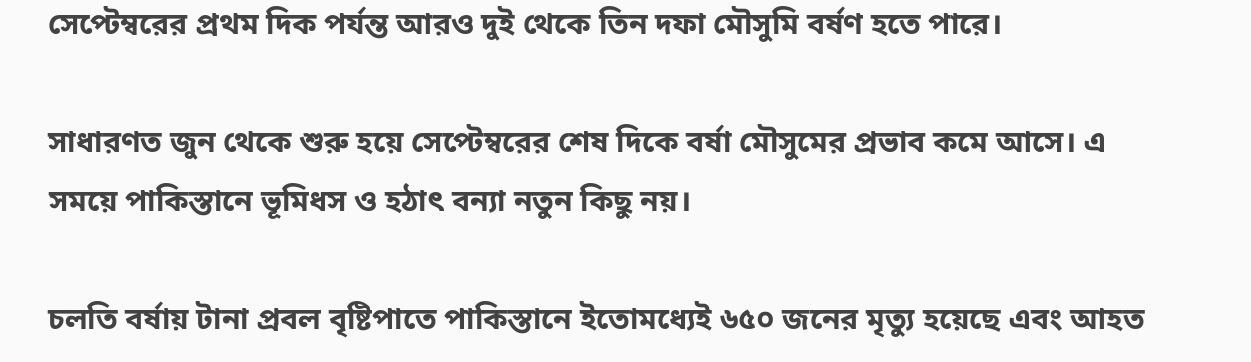সেপ্টেম্বরের প্রথম দিক পর্যন্ত আরও দুই থেকে তিন দফা মৌসুমি বর্ষণ হতে পারে।

সাধারণত জুন থেকে শুরু হয়ে সেপ্টেম্বরের শেষ দিকে বর্ষা মৌসুমের প্রভাব কমে আসে। এ সময়ে পাকিস্তানে ভূমিধস ও হঠাৎ বন্যা নতুন কিছু নয়।

চলতি বর্ষায় টানা প্রবল বৃষ্টিপাতে পাকিস্তানে ইতোমধ্যেই ৬৫০ জনের মৃত্যু হয়েছে এবং আহত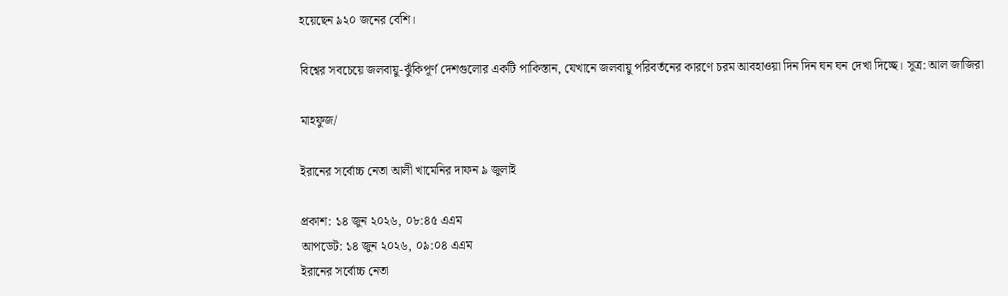হয়েছেন ৯২০ জনের বেশি।

বিশ্বের সবচেয়ে জলবায়ু-ঝুঁকিপূর্ণ দেশগুলোর একটি পাকিস্তান, যেখানে জলবায়ু পরিবর্তনের কারণে চরম আবহাওয়া দিন দিন ঘন ঘন দেখা দিচ্ছে। সূত্র: আল জাজিরা

মাহফুজ/

ইরানের সর্বোচ্চ নেতা আলী খামেনির দাফন ৯ জুলাই

প্রকাশ: ১৪ জুন ২০২৬, ০৮:৪৫ এএম
আপডেট: ১৪ জুন ২০২৬, ০৯:০৪ এএম
ইরানের সর্বোচ্চ নেতা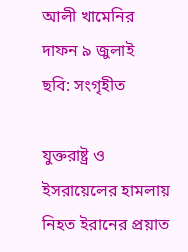আলী খামেনির দাফন ৯ জুলাই
ছবি: সংগৃহীত

যুক্তরাষ্ট্র ও ইসরায়েলের হামলায় নিহত ইরানের প্রয়াত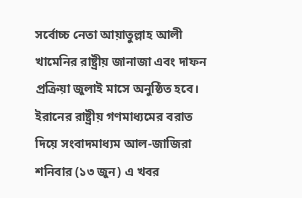সর্বোচ্চ নেতা আয়াতুল্লাহ আলী খামেনির রাষ্ট্রীয় জানাজা এবং দাফন প্রক্রিয়া জুলাই মাসে অনুষ্ঠিত হবে। ইরানের রাষ্ট্রীয় গণমাধ্যমের বরাত দিয়ে সংবাদমাধ্যম আল-জাজিরা শনিবার (১৩ জুন) এ খবর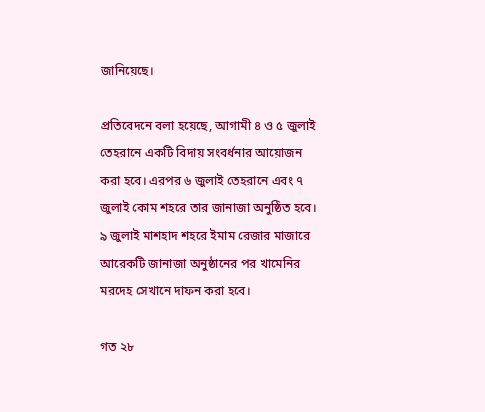জানিয়েছে।

প্রতিবেদনে বলা হয়েছে, আগামী ৪ ও ৫ জুলাই তেহরানে একটি বিদায় সংবর্ধনার আয়োজন করা হবে। এরপর ৬ জুলাই তেহরানে এবং ৭ জুলাই কোম শহরে তার জানাজা অনুষ্ঠিত হবে। ৯ জুলাই মাশহাদ শহরে ইমাম রেজার মাজারে আরেকটি জানাজা অনুষ্ঠানের পর খামেনির মরদেহ সেখানে দাফন করা হবে।

গত ২৮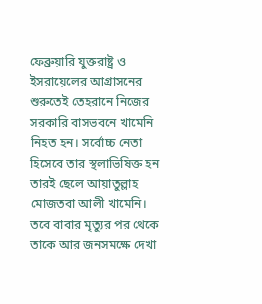ফেব্রুয়ারি যুক্তরাষ্ট্র ও ইসরায়েলের আগ্রাসনের শুরুতেই তেহরানে নিজের সরকারি বাসভবনে খামেনি নিহত হন। সর্বোচ্চ নেতা হিসেবে তার স্থলাভিষিক্ত হন তারই ছেলে আয়াতুল্লাহ মোজতবা আলী খামেনি। তবে বাবার মৃত্যুর পর থেকে তাকে আর জনসমক্ষে দেখা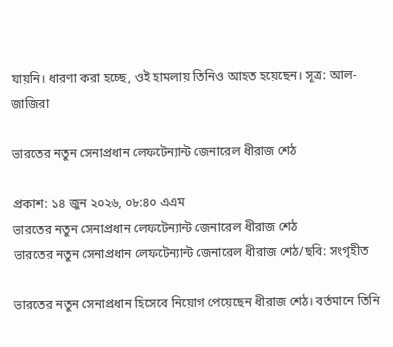যায়নি। ধারণা করা হচ্ছে, ওই হামলায় তিনিও আহত হয়েছেন। সূত্র: আল-জাজিরা

ভারতের নতুন সেনাপ্রধান লেফটেন্যান্ট জেনারেল ধীরাজ শেঠ

প্রকাশ: ১৪ জুন ২০২৬, ০৮:৪০ এএম
ভারতের নতুন সেনাপ্রধান লেফটেন্যান্ট জেনারেল ধীরাজ শেঠ
ভারতের নতুন সেনাপ্রধান লেফটেন্যান্ট জেনারেল ধীরাজ শেঠ/ছবি: সংগৃহীত

ভারতের নতুন সেনাপ্রধান হিসেবে নিয়োগ পেয়েছেন ধীরাজ শেঠ। বর্তমানে তিনি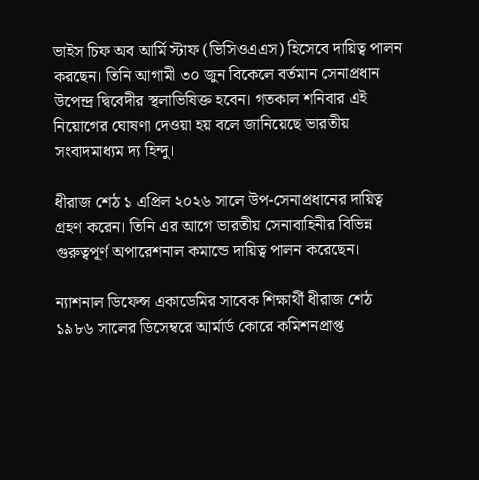ভাইস চিফ অব আর্মি স্টাফ (ভিসিওএএস) হিসেবে দায়িত্ব পালন করছেন। তিনি আগামী ৩০ জুন বিকেলে বর্তমান সেনাপ্রধান উপেন্দ্র দ্বিবেদীর স্থলাভিষিক্ত হবেন। গতকাল শনিবার এই নিয়োগের ঘোষণা দেওয়া হয় বলে জানিয়েছে ভারতীয় সংবাদমাধ্যম দ্য হিন্দু।

ধীরাজ শেঠ ১ এপ্রিল ২০২৬ সালে উপ-সেনাপ্রধানের দায়িত্ব গ্রহণ করেন। তিনি এর আগে ভারতীয় সেনাবাহিনীর বিভিন্ন গুরুত্বপূর্ণ অপারেশনাল কমান্ডে দায়িত্ব পালন করেছেন।

ন্যাশনাল ডিফেন্স একাডেমির সাবেক শিক্ষার্থী ধীরাজ শেঠ ১৯৮৬ সালের ডিসেম্বরে আর্মার্ড কোরে কমিশনপ্রাপ্ত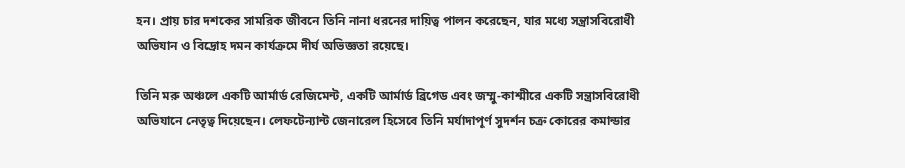হন। প্রায় চার দশকের সামরিক জীবনে তিনি নানা ধরনের দায়িত্ব পালন করেছেন, যার মধ্যে সন্ত্রাসবিরোধী অভিযান ও বিদ্রোহ দমন কার্যক্রমে দীর্ঘ অভিজ্ঞতা রয়েছে।

তিনি মরু অঞ্চলে একটি আর্মার্ড রেজিমেন্ট, একটি আর্মার্ড ব্রিগেড এবং জম্মু-কাশ্মীরে একটি সন্ত্রাসবিরোধী অভিযানে নেতৃত্ব দিয়েছেন। লেফটেন্যান্ট জেনারেল হিসেবে তিনি মর্যাদাপূর্ণ সুদর্শন চক্র কোরের কমান্ডার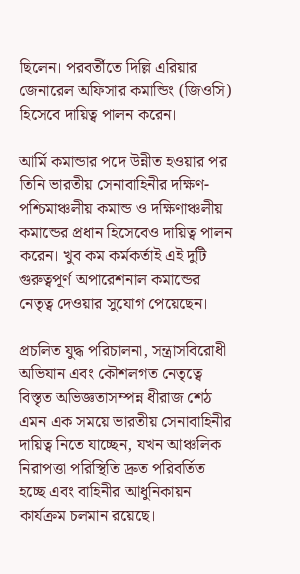ছিলেন। পরবর্তীতে দিল্লি এরিয়ার জেনারেল অফিসার কমান্ডিং (জিওসি) হিসেবে দায়িত্ব পালন করেন।

আর্মি কমান্ডার পদে উন্নীত হওয়ার পর তিনি ভারতীয় সেনাবাহিনীর দক্ষিণ-পশ্চিমাঞ্চলীয় কমান্ড ও দক্ষিণাঞ্চলীয় কমান্ডের প্রধান হিসেবেও দায়িত্ব পালন করেন। খুব কম কর্মকর্তাই এই দুটি গুরুত্বপূর্ণ অপারেশনাল কমান্ডের নেতৃত্ব দেওয়ার সুযোগ পেয়েছেন।

প্রচলিত যুদ্ধ পরিচালনা, সন্ত্রাসবিরোধী অভিযান এবং কৌশলগত নেতৃত্বে বিস্তৃত অভিজ্ঞতাসম্পন্ন ধীরাজ শেঠ এমন এক সময়ে ভারতীয় সেনাবাহিনীর দায়িত্ব নিতে যাচ্ছেন, যখন আঞ্চলিক নিরাপত্তা পরিস্থিতি দ্রুত পরিবর্তিত হচ্ছে এবং বাহিনীর আধুনিকায়ন কার্যক্রম চলমান রয়েছে।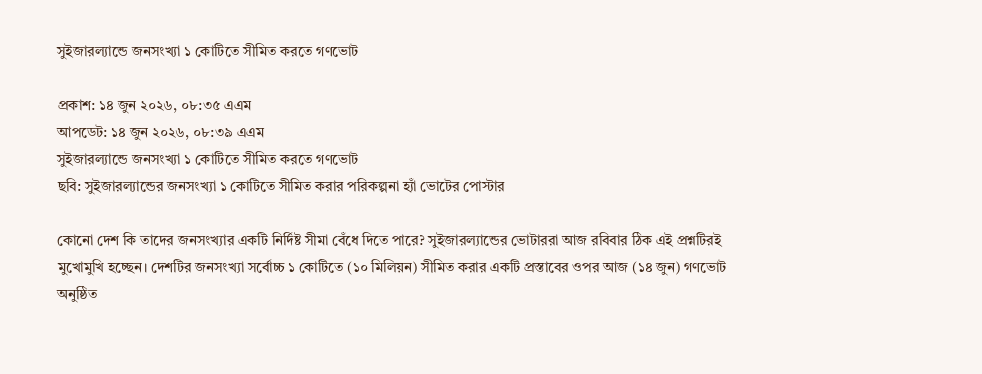সুইজারল্যান্ডে জনসংখ্যা ১ কোটিতে সীমিত করতে গণভোট

প্রকাশ: ১৪ জুন ২০২৬, ০৮:৩৫ এএম
আপডেট: ১৪ জুন ২০২৬, ০৮:৩৯ এএম
সুইজারল্যান্ডে জনসংখ্যা ১ কোটিতে সীমিত করতে গণভোট
ছবি: সুইজারল্যান্ডের জনসংখ্যা ১ কোটিতে সীমিত করার পরিকল্পনা হ্যাঁ ভোটের পোস্টার

কোনো দেশ কি তাদের জনসংখ্যার একটি নির্দিষ্ট সীমা বেঁধে দিতে পারে? সুইজারল্যান্ডের ভোটাররা আজ রবিবার ঠিক এই প্রশ্নটিরই মুখোমুখি হচ্ছেন। দেশটির জনসংখ্যা সর্বোচ্চ ১ কোটিতে (১০ মিলিয়ন) সীমিত করার একটি প্রস্তাবের ওপর আজ (১৪ জুন) গণভোট অনুষ্ঠিত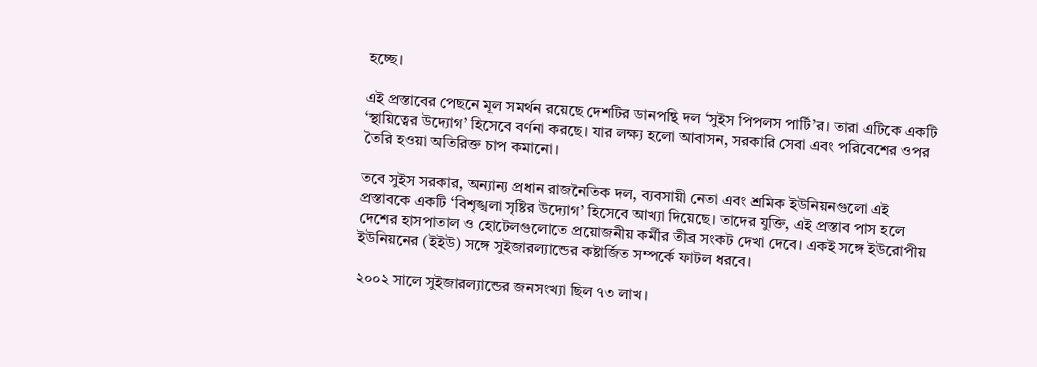হচ্ছে।

এই প্রস্তাবের পেছনে মূল সমর্থন রয়েছে দেশটির ডানপন্থি দল ‘সুইস পিপলস পার্টি’র। তারা এটিকে একটি ‘স্থায়িত্বের উদ্যোগ’ হিসেবে বর্ণনা করছে। যার লক্ষ্য হলো আবাসন, সরকারি সেবা এবং পরিবেশের ওপর তৈরি হওয়া অতিরিক্ত চাপ কমানো।

তবে সুইস সরকার, অন্যান্য প্রধান রাজনৈতিক দল, ব্যবসায়ী নেতা এবং শ্রমিক ইউনিয়নগুলো এই প্রস্তাবকে একটি ‘বিশৃঙ্খলা সৃষ্টির উদ্যোগ’ হিসেবে আখ্যা দিয়েছে। তাদের যুক্তি, এই প্রস্তাব পাস হলে দেশের হাসপাতাল ও হোটেলগুলোতে প্রয়োজনীয় কর্মীর তীব্র সংকট দেখা দেবে। একই সঙ্গে ইউরোপীয় ইউনিয়নের (ইইউ) সঙ্গে সুইজারল্যান্ডের কষ্টার্জিত সম্পর্কে ফাটল ধরবে।

২০০২ সালে সুইজারল্যান্ডের জনসংখ্যা ছিল ৭৩ লাখ।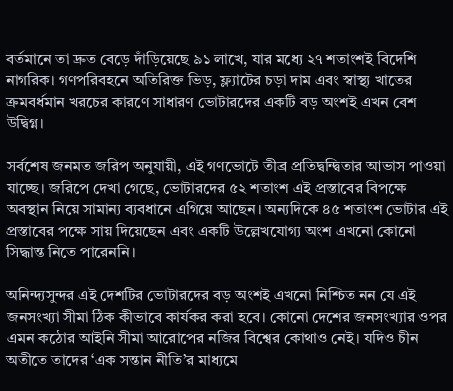বর্তমানে তা দ্রুত বেড়ে দাঁড়িয়েছে ৯১ লাখে, যার মধ্যে ২৭ শতাংশই বিদেশি নাগরিক। গণপরিবহনে অতিরিক্ত ভিড়, ফ্ল্যাটের চড়া দাম এবং স্বাস্থ্য খাতের ক্রমবর্ধমান খরচের কারণে সাধারণ ভোটারদের একটি বড় অংশই এখন বেশ উদ্বিগ্ন।

সর্বশেষ জনমত জরিপ অনুযায়ী, এই গণভোটে তীব্র প্রতিদ্বন্দ্বিতার আভাস পাওয়া যাচ্ছে। জরিপে দেখা গেছে, ভোটারদের ৫২ শতাংশ এই প্রস্তাবের বিপক্ষে অবস্থান নিয়ে সামান্য ব্যবধানে এগিয়ে আছেন। অন্যদিকে ৪৫ শতাংশ ভোটার এই প্রস্তাবের পক্ষে সায় দিয়েছেন এবং একটি উল্লেখযোগ্য অংশ এখনো কোনো সিদ্ধান্ত নিতে পারেননি।

অনিন্দ্যসুন্দর এই দেশটির ভোটারদের বড় অংশই এখনো নিশ্চিত নন যে এই জনসংখ্যা সীমা ঠিক কীভাবে কার্যকর করা হবে। কোনো দেশের জনসংখ্যার ওপর এমন কঠোর আইনি সীমা আরোপের নজির বিশ্বের কোথাও নেই। যদিও চীন অতীতে তাদের ‘এক সন্তান নীতি’র মাধ্যমে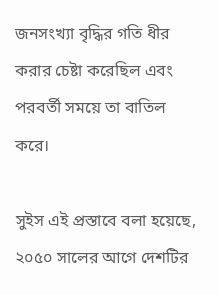জনসংখ্যা বৃদ্ধির গতি ধীর করার চেষ্টা করেছিল এবং পরবর্তী সময়ে তা বাতিল করে।

সুইস এই প্রস্তাবে বলা হয়েছে, ২০৫০ সালের আগে দেশটির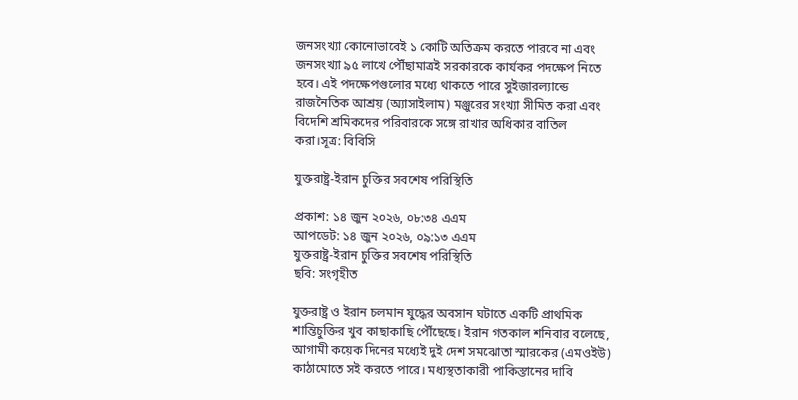জনসংখ্যা কোনোভাবেই ১ কোটি অতিক্রম করতে পারবে না এবং জনসংখ্যা ৯৫ লাখে পৌঁছামাত্রই সরকারকে কার্যকর পদক্ষেপ নিতে হবে। এই পদক্ষেপগুলোর মধ্যে থাকতে পারে সুইজারল্যান্ডে রাজনৈতিক আশ্রয় (অ্যাসাইলাম) মঞ্জুরের সংখ্যা সীমিত করা এবং বিদেশি শ্রমিকদের পরিবারকে সঙ্গে রাখার অধিকার বাতিল করা।সূত্র: বিবিসি

যুক্তরাষ্ট্র-ইরান চুক্তির সবশেষ পরিস্থিতি

প্রকাশ: ১৪ জুন ২০২৬, ০৮:৩৪ এএম
আপডেট: ১৪ জুন ২০২৬, ০৯:১৩ এএম
যুক্তরাষ্ট্র-ইরান চুক্তির সবশেষ পরিস্থিতি
ছবি: সংগৃহীত

যুক্তরাষ্ট্র ও ইরান চলমান যুদ্ধের অবসান ঘটাতে একটি প্রাথমিক শান্তিচুক্তির খুব কাছাকাছি পৌঁছেছে। ইরান গতকাল শনিবার বলেছে, আগামী কয়েক দিনের মধ্যেই দুই দেশ সমঝোতা স্মারকের (এমওইউ) কাঠামোতে সই করতে পারে। মধ্যস্থতাকারী পাকিস্তানের দাবি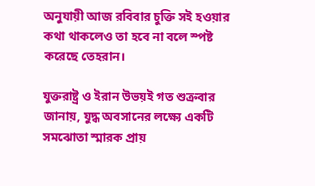অনুযায়ী আজ রবিবার চুক্তি সই হওয়ার কথা থাকলেও তা হবে না বলে স্পষ্ট করেছে তেহরান।

যুক্তরাষ্ট্র ও ইরান উভয়ই গত শুক্রবার জানায়, যুদ্ধ অবসানের লক্ষ্যে একটি সমঝোতা স্মারক প্রায়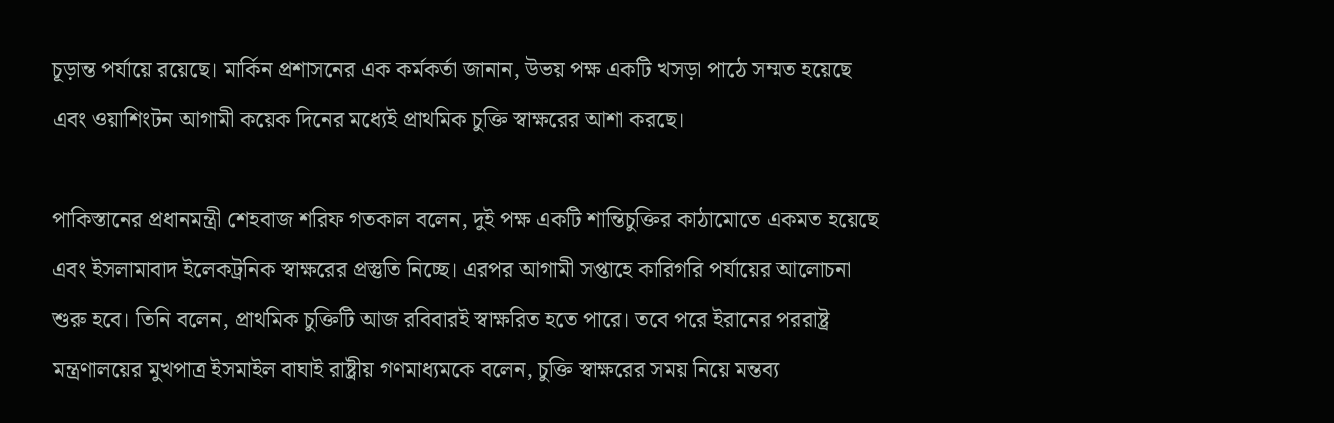চূড়ান্ত পর্যায়ে রয়েছে। মার্কিন প্রশাসনের এক কর্মকর্তা জানান, উভয় পক্ষ একটি খসড়া পাঠে সম্মত হয়েছে এবং ওয়াশিংটন আগামী কয়েক দিনের মধ্যেই প্রাথমিক চুক্তি স্বাক্ষরের আশা করছে।

পাকিস্তানের প্রধানমন্ত্রী শেহবাজ শরিফ গতকাল বলেন, দুই পক্ষ একটি শান্তিচুক্তির কাঠামোতে একমত হয়েছে এবং ইসলামাবাদ ইলেকট্রনিক স্বাক্ষরের প্রস্তুতি নিচ্ছে। এরপর আগামী সপ্তাহে কারিগরি পর্যায়ের আলোচনা শুরু হবে। তিনি বলেন, প্রাথমিক চুক্তিটি আজ রবিবারই স্বাক্ষরিত হতে পারে। তবে পরে ইরানের পররাষ্ট্র মন্ত্রণালয়ের মুখপাত্র ইসমাইল বাঘাই রাষ্ট্রীয় গণমাধ্যমকে বলেন, চুক্তি স্বাক্ষরের সময় নিয়ে মন্তব্য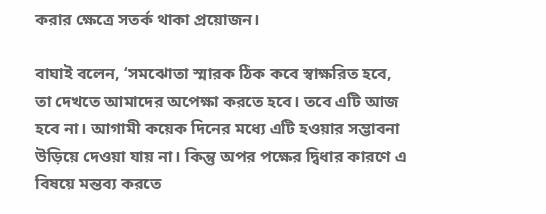করার ক্ষেত্রে সতর্ক থাকা প্রয়োজন।

বাঘাই বলেন, ‘সমঝোতা স্মারক ঠিক কবে স্বাক্ষরিত হবে, তা দেখতে আমাদের অপেক্ষা করতে হবে। তবে এটি আজ হবে না। আগামী কয়েক দিনের মধ্যে এটি হওয়ার সম্ভাবনা উড়িয়ে দেওয়া যায় না। কিন্তু অপর পক্ষের দ্বিধার কারণে এ বিষয়ে মন্তব্য করতে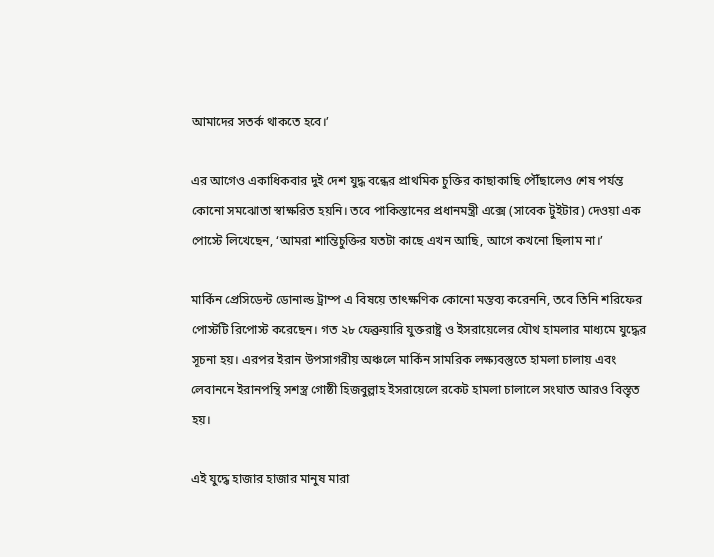আমাদের সতর্ক থাকতে হবে।’

এর আগেও একাধিকবার দুই দেশ যুদ্ধ বন্ধের প্রাথমিক চুক্তির কাছাকাছি পৌঁছালেও শেষ পর্যন্ত কোনো সমঝোতা স্বাক্ষরিত হয়নি। তবে পাকিস্তানের প্রধানমন্ত্রী এক্সে (সাবেক টুইটার) দেওয়া এক পোস্টে লিখেছেন, ‘আমরা শান্তিচুক্তির যতটা কাছে এখন আছি, আগে কখনো ছিলাম না।’

মার্কিন প্রেসিডেন্ট ডোনাল্ড ট্রাম্প এ বিষয়ে তাৎক্ষণিক কোনো মন্তব্য করেননি, তবে তিনি শরিফের পোস্টটি রিপোস্ট করেছেন। গত ২৮ ফেব্রুয়ারি যুক্তরাষ্ট্র ও ইসরায়েলের যৌথ হামলার মাধ্যমে যুদ্ধের সূচনা হয়। এরপর ইরান উপসাগরীয় অঞ্চলে মার্কিন সামরিক লক্ষ্যবস্তুতে হামলা চালায় এবং লেবাননে ইরানপন্থি সশস্ত্র গোষ্ঠী হিজবুল্লাহ ইসরায়েলে রকেট হামলা চালালে সংঘাত আরও বিস্তৃত হয়।

এই যুদ্ধে হাজার হাজার মানুষ মারা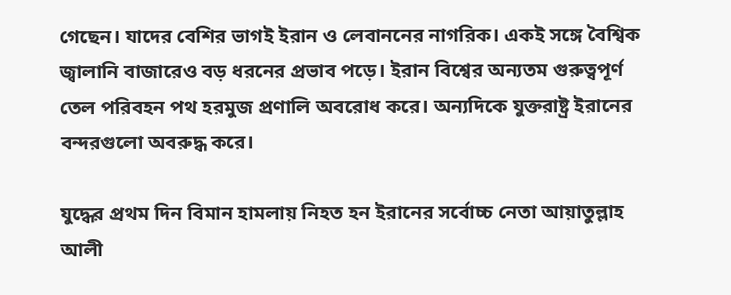গেছেন। যাদের বেশির ভাগই ইরান ও লেবাননের নাগরিক। একই সঙ্গে বৈশ্বিক জ্বালানি বাজারেও বড় ধরনের প্রভাব পড়ে। ইরান বিশ্বের অন্যতম গুরুত্বপূর্ণ তেল পরিবহন পথ হরমুজ প্রণালি অবরোধ করে। অন্যদিকে যুক্তরাষ্ট্র ইরানের বন্দরগুলো অবরুদ্ধ করে।

যুদ্ধের প্রথম দিন বিমান হামলায় নিহত হন ইরানের সর্বোচ্চ নেতা আয়াতুল্লাহ আলী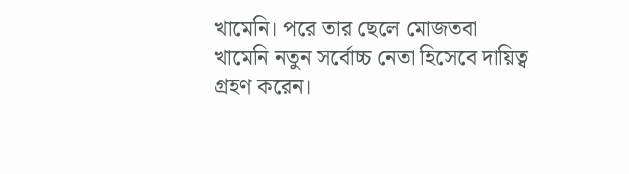খামেনি। পরে তার ছেলে মোজতবা খামেনি নতুন সর্বোচ্চ নেতা হিসেবে দায়িত্ব গ্রহণ করেন।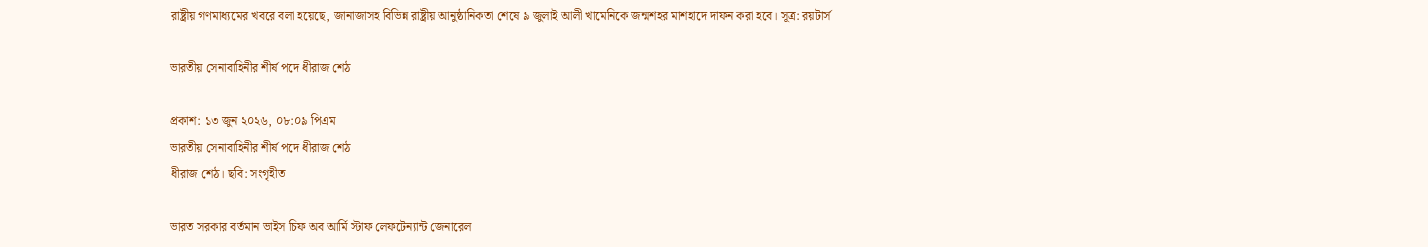রাষ্ট্রীয় গণমাধ্যমের খবরে বলা হয়েছে, জানাজাসহ বিভিন্ন রাষ্ট্রীয় আনুষ্ঠানিকতা শেষে ৯ জুলাই আলী খামেনিকে জন্মশহর মাশহাদে দাফন করা হবে। সূত্র: রয়টার্স

ভারতীয় সেনাবাহিনীর শীর্ষ পদে ধীরাজ শেঠ

প্রকাশ: ১৩ জুন ২০২৬, ০৮:০৯ পিএম
ভারতীয় সেনাবাহিনীর শীর্ষ পদে ধীরাজ শেঠ
ধীরাজ শেঠ। ছবি: সংগৃহীত

ভারত সরকার বর্তমান ভাইস চিফ অব আর্মি স্টাফ লেফটেন্যান্ট জেনারেল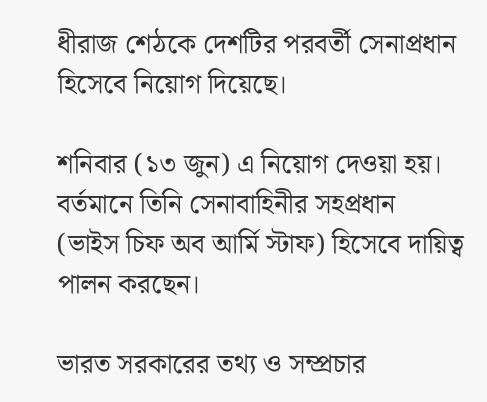ধীরাজ শেঠকে দেশটির পরবর্তী সেনাপ্রধান হিসেবে নিয়োগ দিয়েছে।

শনিবার (১৩ জুন) এ নিয়োগ দেওয়া হয়। বর্তমানে তিনি সেনাবাহিনীর সহপ্রধান (ভাইস চিফ অব আর্মি স্টাফ) হিসেবে দায়িত্ব পালন করছেন।

ভারত সরকারের তথ্য ও সম্প্রচার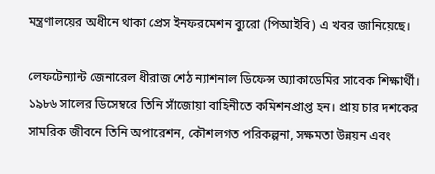মন্ত্রণালয়ের অধীনে থাকা প্রেস ইনফরমেশন ব্যুরো (পিআইবি) এ খবর জানিয়েছে।

লেফটেন্যান্ট জেনারেল ধীরাজ শেঠ ন্যাশনাল ডিফেন্স অ্যাকাডেমির সাবেক শিক্ষার্থী। ১৯৮৬ সালের ডিসেম্বরে তিনি সাঁজোয়া বাহিনীতে কমিশনপ্রাপ্ত হন। প্রায় চার দশকের সামরিক জীবনে তিনি অপারেশন, কৌশলগত পরিকল্পনা, সক্ষমতা উন্নয়ন এবং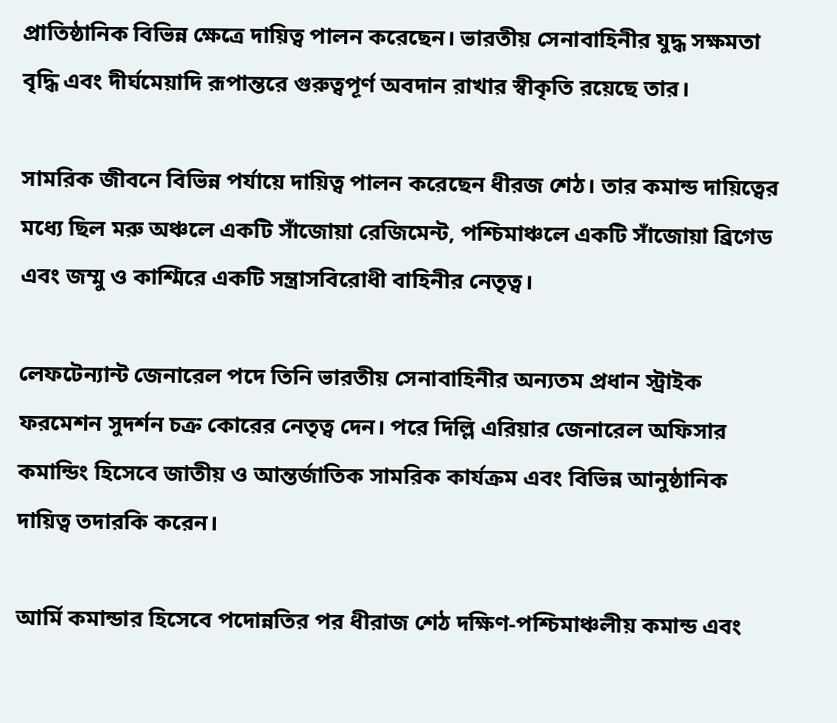প্রাতিষ্ঠানিক বিভিন্ন ক্ষেত্রে দায়িত্ব পালন করেছেন। ভারতীয় সেনাবাহিনীর যুদ্ধ সক্ষমতা বৃদ্ধি এবং দীর্ঘমেয়াদি রূপান্তরে গুরুত্বপূর্ণ অবদান রাখার স্বীকৃতি রয়েছে তার।

সামরিক জীবনে বিভিন্ন পর্যায়ে দায়িত্ব পালন করেছেন ধীরজ শেঠ। তার কমান্ড দায়িত্বের মধ্যে ছিল মরু অঞ্চলে একটি সাঁজোয়া রেজিমেন্ট, পশ্চিমাঞ্চলে একটি সাঁজোয়া ব্রিগেড এবং জম্মু ও কাশ্মিরে একটি সন্ত্রাসবিরোধী বাহিনীর নেতৃত্ব।

লেফটেন্যান্ট জেনারেল পদে তিনি ভারতীয় সেনাবাহিনীর অন্যতম প্রধান স্ট্রাইক ফরমেশন সুদর্শন চক্র কোরের নেতৃত্ব দেন। পরে দিল্লি এরিয়ার জেনারেল অফিসার কমান্ডিং হিসেবে জাতীয় ও আন্তর্জাতিক সামরিক কার্যক্রম এবং বিভিন্ন আনুষ্ঠানিক দায়িত্ব তদারকি করেন।

আর্মি কমান্ডার হিসেবে পদোন্নতির পর ধীরাজ শেঠ দক্ষিণ-পশ্চিমাঞ্চলীয় কমান্ড এবং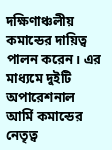দক্ষিণাঞ্চলীয় কমান্ডের দায়িত্ব পালন করেন। এর মাধ্যমে দুইটি অপারেশনাল আর্মি কমান্ডের নেতৃত্ব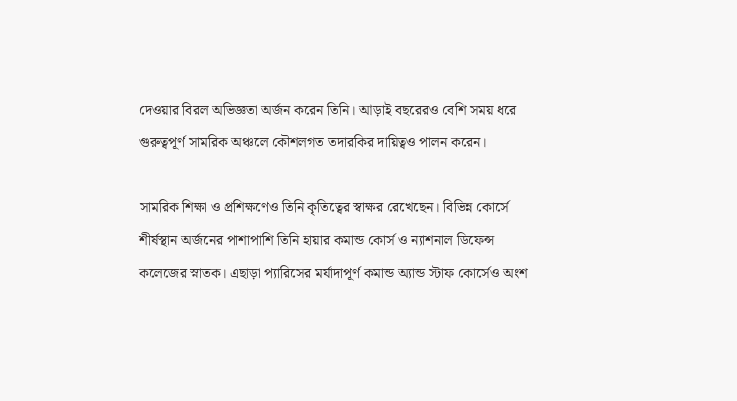দেওয়ার বিরল অভিজ্ঞতা অর্জন করেন তিনি। আড়াই বছরেরও বেশি সময় ধরে গুরুত্বপূর্ণ সামরিক অঞ্চলে কৌশলগত তদারকির দায়িত্বও পালন করেন।

সামরিক শিক্ষা ও প্রশিক্ষণেও তিনি কৃতিত্বের স্বাক্ষর রেখেছেন। বিভিন্ন কোর্সে শীর্ষস্থান অর্জনের পাশাপাশি তিনি হায়ার কমান্ড কোর্স ও ন্যাশনাল ডিফেন্স কলেজের স্নাতক। এছাড়া প্যারিসের মর্যাদাপূর্ণ কমান্ড অ্যান্ড স্টাফ কোর্সেও অংশ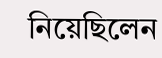নিয়েছিলেন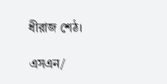ধীরাজ শেঠ।

এসএন/